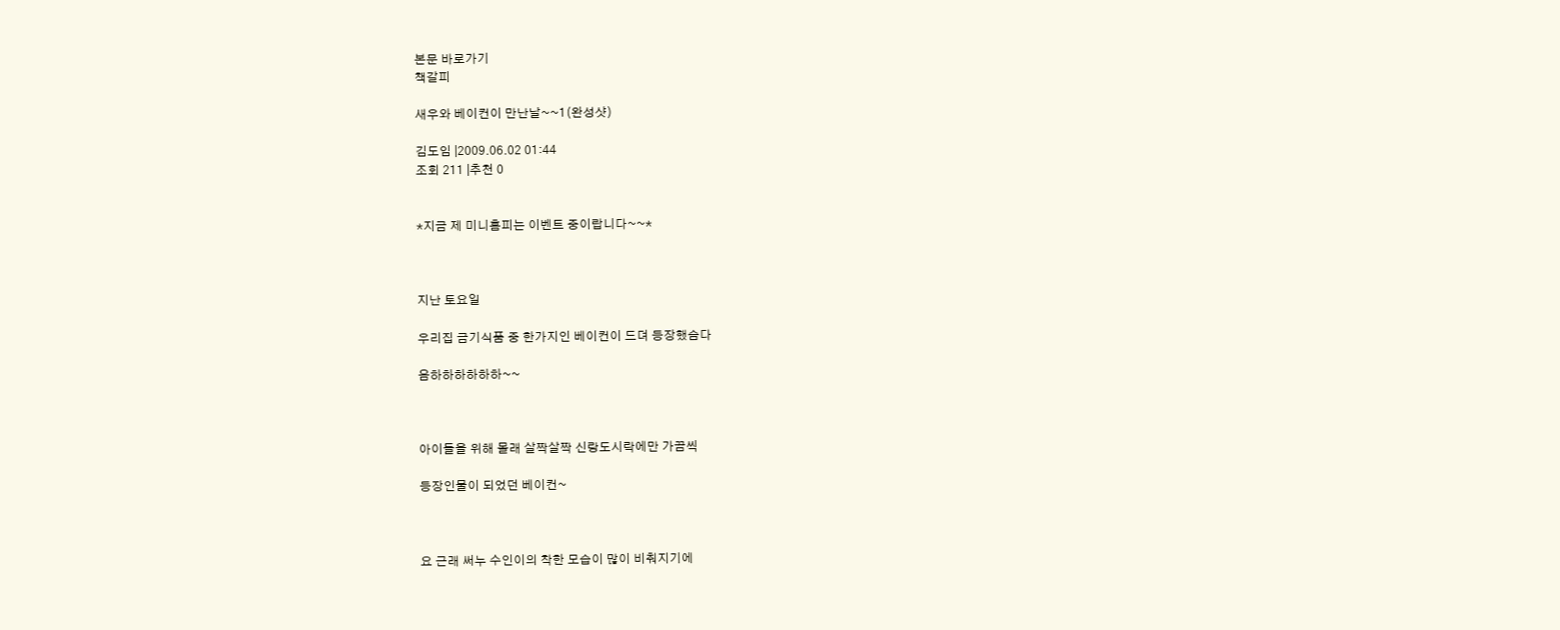본문 바로가기
책갈피

새우와 베이컨이 만난날~~1(완성샷)

김도임 |2009.06.02 01:44
조회 211 |추천 0


*지금 제 미니홈피는 이벤트 중이랍니다~~*



지난 토요일

우리집 금기식품 중 한가지인 베이컨이 드뎌 등장했슴다

음하하하하하하~~



아이들을 위해 몰래 살짝살짝 신랑도시락에만 가끔씩

등장인물이 되었던 베이컨~



요 근래 써누 수인이의 착한 모습이 많이 비춰지기에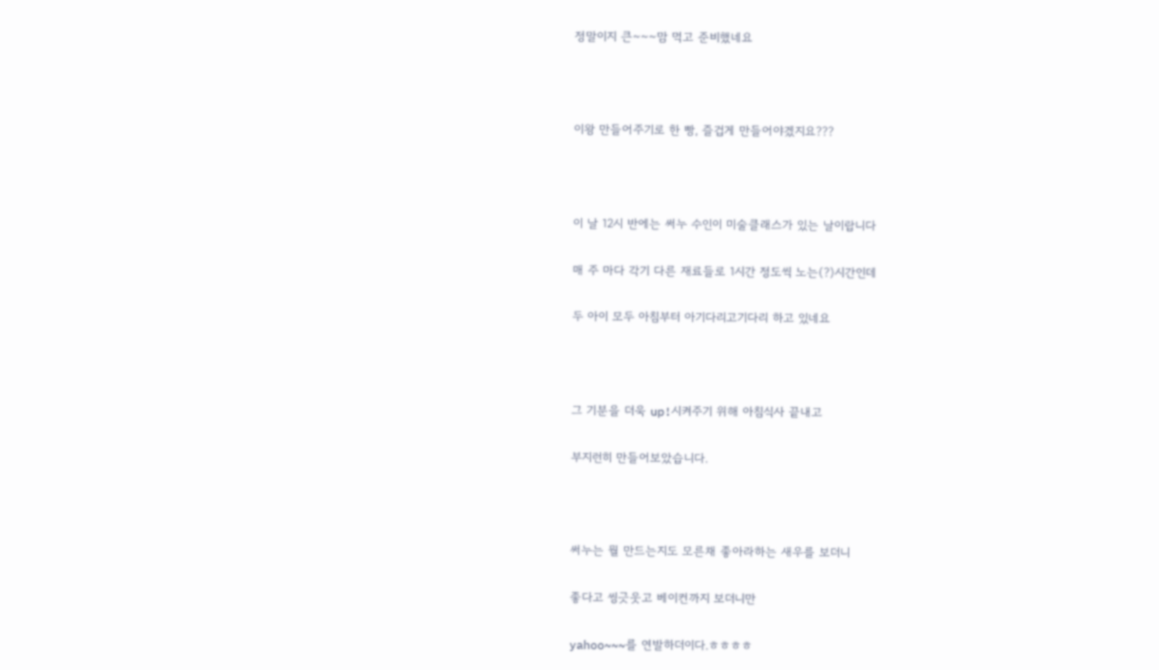정말이지 큰~~~맘 먹고 준비했네요



이왕 만들어주기로 한 빵, 즐겁게 만들어야겠지요???



이 날 12시 반에는 써누 수인이 미술클래스가 있는 날이랍니다

매 주 마다 각기 다른 재료들로 1시간 정도씩 노는(?)시간인데

두 아이 모두 아침부터 아기다리고기다리 하고 있네요



그 기분을 더욱 up!시켜주기 위해 아침식사 끝내고

부지런히 만들어보았습니다.



써누는 뭘 만드는지도 모른채 좋아라하는 새우를 보더니

좋다고 씽긋웃고 베이컨까지 보더니만

yahoo~~~를 연발하더이다.ㅎㅎㅎㅎ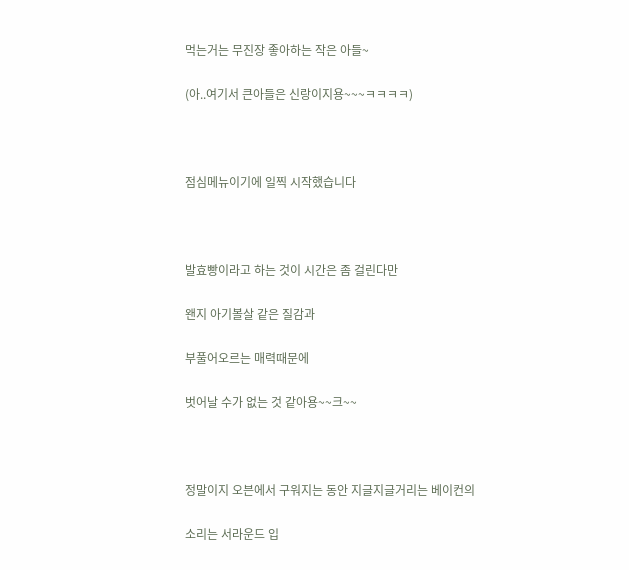먹는거는 무진장 좋아하는 작은 아들~

(아..여기서 큰아들은 신랑이지용~~~ㅋㅋㅋㅋ)



점심메뉴이기에 일찍 시작했습니다



발효빵이라고 하는 것이 시간은 좀 걸린다만

왠지 아기볼살 같은 질감과

부풀어오르는 매력때문에

벗어날 수가 없는 것 같아용~~크~~



정말이지 오븐에서 구워지는 동안 지글지글거리는 베이컨의

소리는 서라운드 입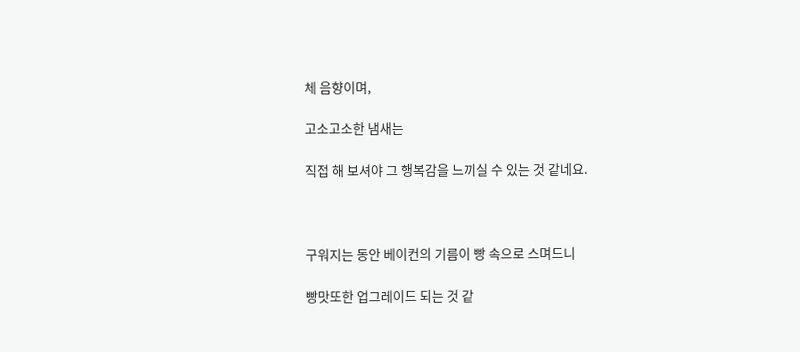체 음향이며,

고소고소한 냄새는

직접 해 보셔야 그 행복감을 느끼실 수 있는 것 같네요.



구워지는 동안 베이컨의 기름이 빵 속으로 스며드니

빵맛또한 업그레이드 되는 것 같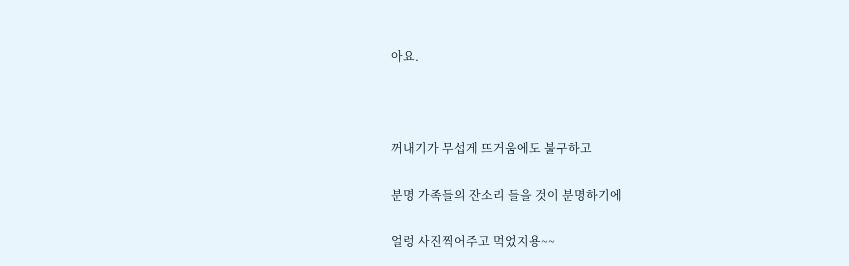아요.



꺼내기가 무섭게 뜨거움에도 불구하고

분명 가족들의 잔소리 들을 것이 분명하기에

얼렁 사진찍어주고 먹었지용~~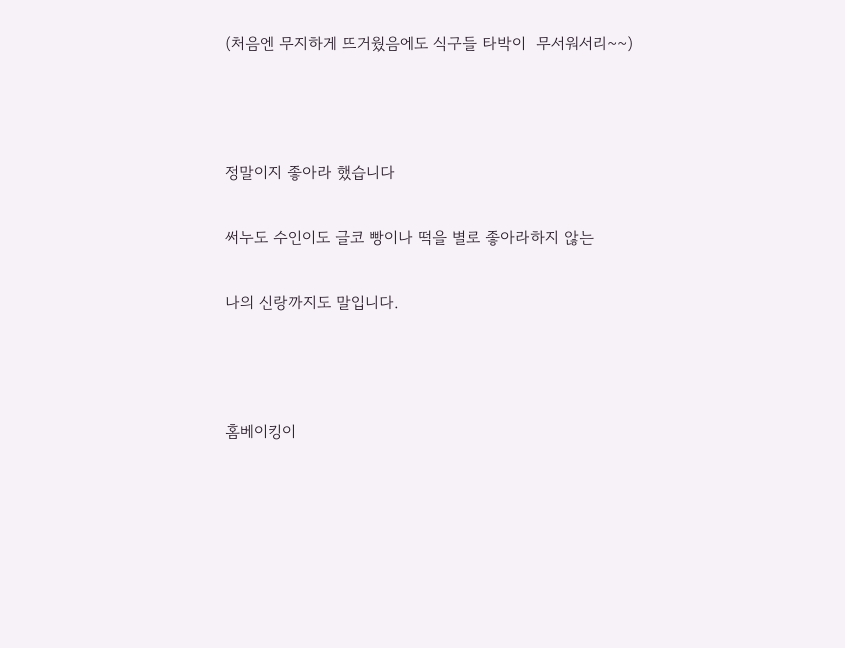(처음엔 무지하게 뜨거웠음에도 식구들 타박이  무서워서리~~)



정말이지 좋아라 했습니다

써누도 수인이도 글코 빵이나 떡을 별로 좋아라하지 않는

나의 신랑까지도 말입니다.



홈베이킹이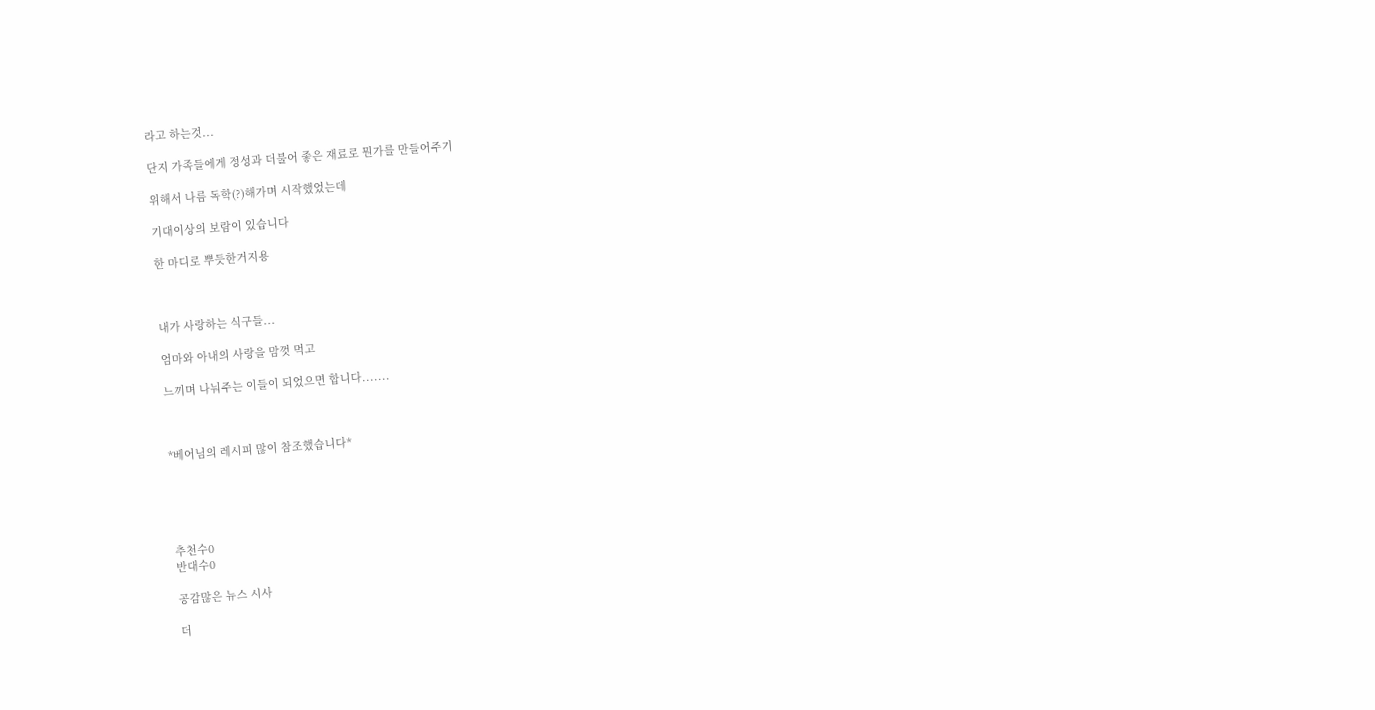라고 하는것...

단지 가족들에게 정성과 더불어 좋은 재료로 뭔가를 만들어주기

위해서 나름 독학(?)해가며 시작했었는데

기대이상의 보람이 있습니다

한 마디로 뿌듯한거지용



내가 사랑하는 식구들...

엄마와 아내의 사랑을 맘껏 먹고

느끼며 나눠주는 이들이 되었으면 합니다.......



*베어님의 레시피 많이 참조했습니다*





추천수0
반대수0

공감많은 뉴스 시사

더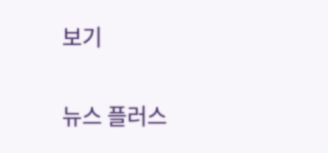보기

뉴스 플러스